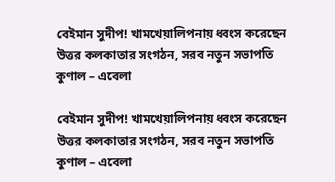বেইমান সুদীপ! খামখেয়ালিপনায় ধ্বংস করেছেন উত্তর কলকাতার সংগঠন, সরব নতুন সভাপতি কুণাল – এবেলা

বেইমান সুদীপ! খামখেয়ালিপনায় ধ্বংস করেছেন উত্তর কলকাতার সংগঠন, সরব নতুন সভাপতি কুণাল – এবেলা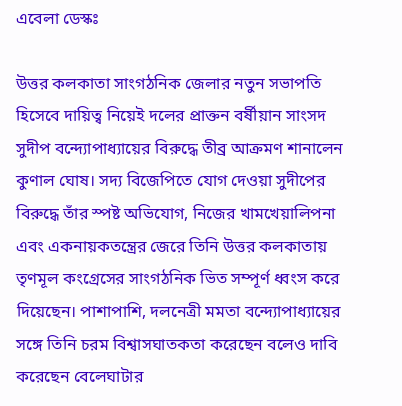এবেলা ডেস্কঃ

উত্তর কলকাতা সাংগঠনিক জেলার নতুন সভাপতি হিসেবে দায়িত্ব নিয়েই দলের প্রাক্তন বর্ষীয়ান সাংসদ সুদীপ বন্দ্যোপাধ্যায়ের বিরুদ্ধে তীব্র আক্রমণ শানালেন কুণাল ঘোষ। সদ্য বিজেপিতে যোগ দেওয়া সুদীপের বিরুদ্ধে তাঁর স্পষ্ট অভিযোগ, নিজের খামখেয়ালিপনা এবং একনায়কতন্ত্রের জেরে তিনি উত্তর কলকাতায় তৃণমূল কংগ্রেসের সাংগঠনিক ভিত সম্পূর্ণ ধ্বংস করে দিয়েছেন। পাশাপাশি, দলনেত্রী মমতা বন্দ্যোপাধ্যায়ের সঙ্গে তিনি চরম বিশ্বাসঘাতকতা করেছেন বলেও দাবি করেছেন বেলেঘাটার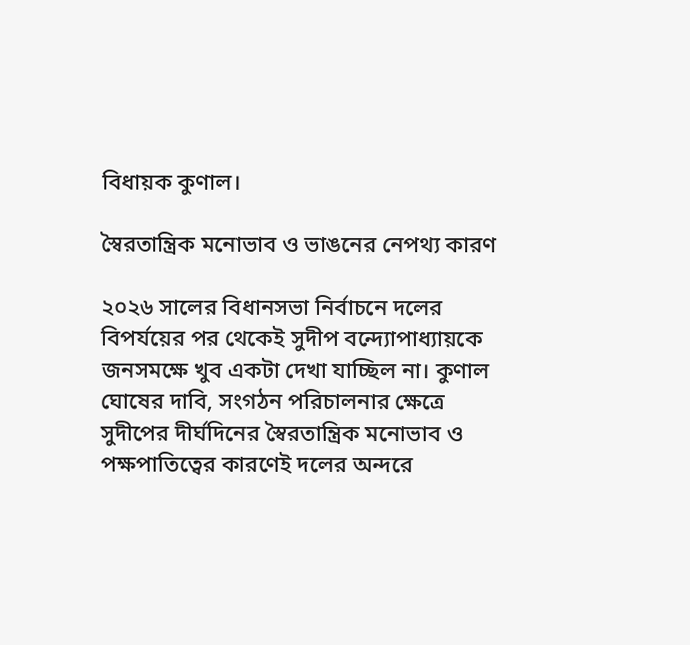বিধায়ক কুণাল।

স্বৈরতান্ত্রিক মনোভাব ও ভাঙনের নেপথ্য কারণ

২০২৬ সালের বিধানসভা নির্বাচনে দলের বিপর্যয়ের পর থেকেই সুদীপ বন্দ্যোপাধ্যায়কে জনসমক্ষে খুব একটা দেখা যাচ্ছিল না। কুণাল ঘোষের দাবি, সংগঠন পরিচালনার ক্ষেত্রে সুদীপের দীর্ঘদিনের স্বৈরতান্ত্রিক মনোভাব ও পক্ষপাতিত্বের কারণেই দলের অন্দরে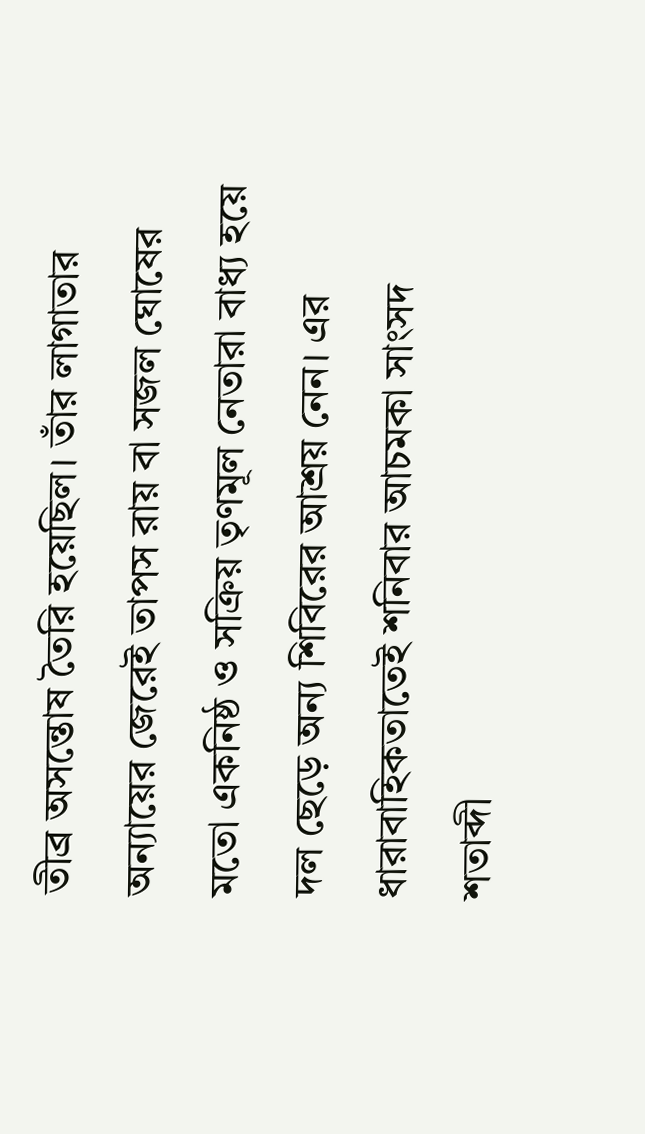তীব্র অসন্তোষ তৈরি হয়েছিল। তাঁর লাগাতার অন্যায়ের জেরেই তাপস রায় বা সজল ঘোষের মতো একনিষ্ঠ ও সক্রিয় তৃণমূল নেতারা বাধ্য হয়ে দল ছেড়ে অন্য শিবিরের আশ্রয় নেন। এর ধারাবাহিকতাতেই শনিবার আচমকা সাংসদ শতাব্দী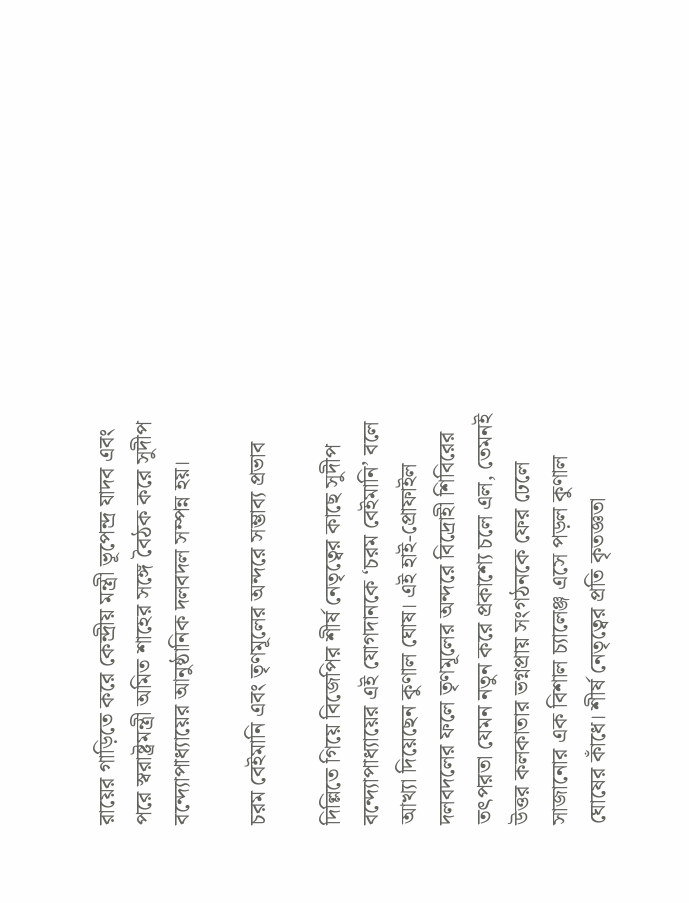রায়ের গাড়িতে করে কেন্দ্রীয় মন্ত্রী ভূপেন্দ্র যাদব এবং পরে স্বরাষ্ট্রমন্ত্রী অমিত শাহের সঙ্গে বৈঠক করে সুদীপ বন্দ্যোপাধ্যায়ের আনুষ্ঠানিক দলবদল সম্পন্ন হয়।

চরম বেইমানি এবং তৃণমূলের অন্দরে সম্ভাব্য প্রভাব

দিল্লিতে গিয়ে বিজেপির শীর্ষ নেতৃত্বের কাছে সুদীপ বন্দ্যোপাধ্যায়ের এই যোগদানকে ‘চরম বেইমানি’ বলে আখ্যা দিয়েছেন কুণাল ঘোষ। এই হাই-প্রোফাইল দলবদলের ফলে তৃণমূলের অন্দরে বিদ্রোহী শিবিরের তৎপরতা যেমন নতুন করে প্রকাশ্যে চলে এল, তেমনই উত্তর কলকাতার ভগ্নপ্রায় সংগঠনকে ফের ঢেলে সাজানোর এক বিশাল চ্যালেঞ্জ এসে পড়ল কুণাল ঘোষের কাঁধে। শীর্ষ নেতৃত্বের প্রতি কৃতজ্ঞতা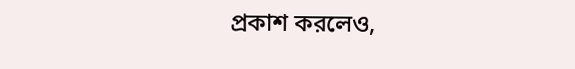প্রকাশ করলেও,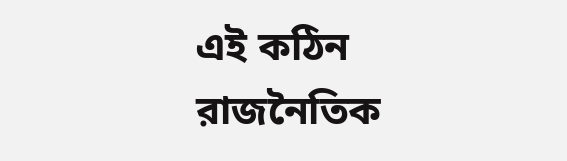এই কঠিন রাজনৈতিক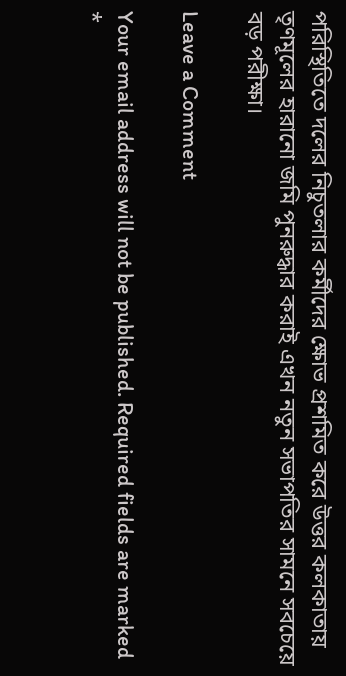পরিস্থিতিতে দলের নিচুতলার কর্মীদের ক্ষোভ প্রশমিত করে উত্তর কলকাতায় তৃণমূলের হারানো জমি পুনরুদ্ধার করাই এখন নতুন সভাপতির সামনে সবচেয়ে বড় পরীক্ষা।

Leave a Comment

Your email address will not be published. Required fields are marked *